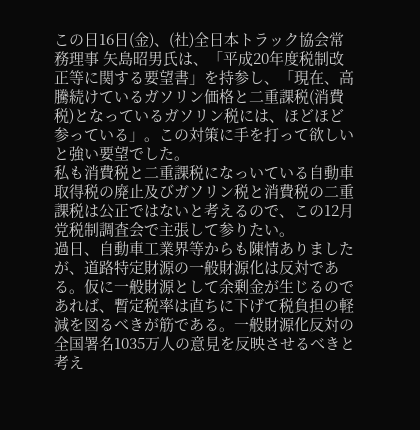この日16日(金)、(社)全日本トラック協会常務理事 矢島昭男氏は、「平成20年度税制改正等に関する要望書」を持参し、「現在、高騰続けているガソリン価格と二重課税(消費税)となっているガソリン税には、ほどほど参っている」。この対策に手を打って欲しいと強い要望でした。
私も消費税と二重課税になっいている自動車取得税の廃止及びガソリン税と消費税の二重課税は公正ではないと考えるので、この12月党税制調査会で主張して参りたい。
過日、自動車工業界等からも陳情ありましたが、道路特定財源の一般財源化は反対である。仮に一般財源として余剰金が生じるのであれば、暫定税率は直ちに下げて税負担の軽減を図るべきが筋である。一般財源化反対の全国署名1035万人の意見を反映させるべきと考え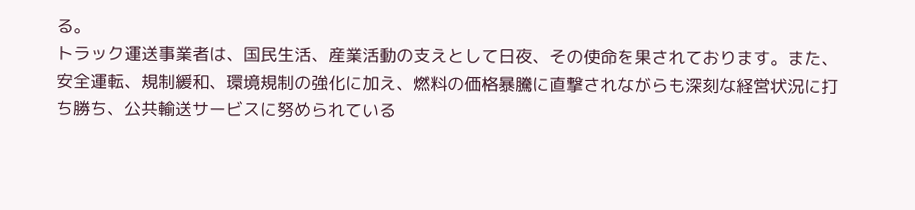る。
トラック運送事業者は、国民生活、産業活動の支えとして日夜、その使命を果されております。また、安全運転、規制緩和、環境規制の強化に加え、燃料の価格暴騰に直撃されながらも深刻な経営状況に打ち勝ち、公共輸送サービスに努められている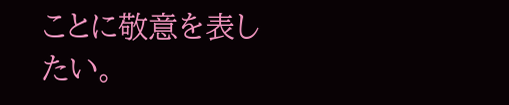ことに敬意を表したい。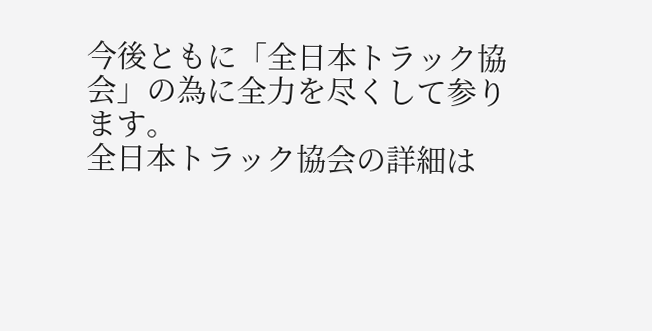今後ともに「全日本トラック協会」の為に全力を尽くして参ります。
全日本トラック協会の詳細は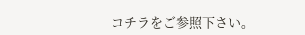コチラをご参照下さい。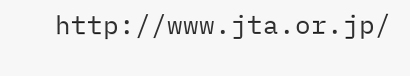http://www.jta.or.jp/